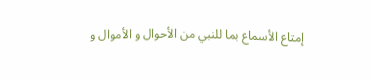إمتاع الأسماع بما للنبي من الأحوال و الأموال و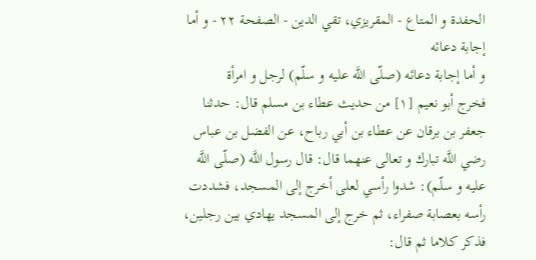الحفدة و المتاع - المقريزي، تقي الدين - الصفحة ٢٢ - و أما إجابة دعائه
و أما إجابة دعائه (صلّى اللَّه عليه و سلّم) لرجل و امرأة
فخرج أبو نعيم [١] من حديث عطاء بن مسلم قال: حدثنا جعفر بن برقان عن عطاء بن أبي رباح، عن الفضل بن عباس رضي اللَّه تبارك و تعالى عنهما قال: قال رسول اللَّه (صلّى اللَّه عليه و سلّم): شدوا رأسي لعلى أخرج إلى المسجد، فشددت رأسه بعصابة صفراء، ثم خرج إلى المسجد يهادي بين رجلين، فذكر كلاما ثم قال: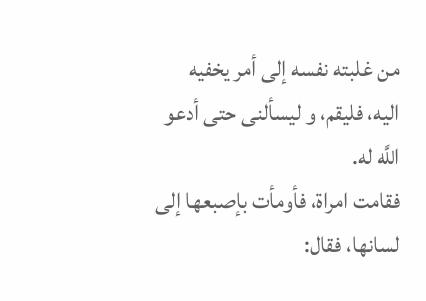من غلبته نفسه إلى أمر يخفيه اليه، فليقم، و ليسألنى حتى أدعو اللَّه له.
فقامت امراة، فأومأت بإصبعها إلى لسانها، فقال: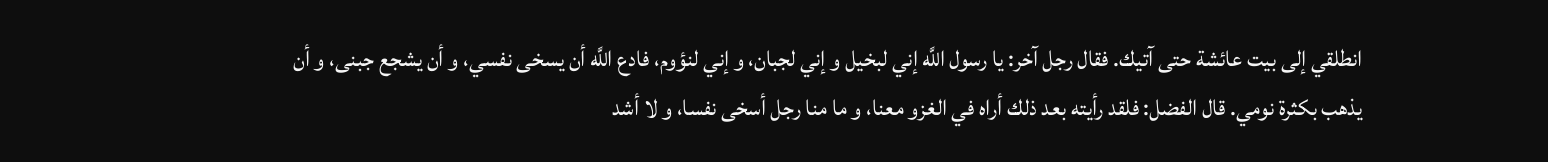انطلقي إلى بيت عائشة حتى آتيك. فقال رجل آخر: يا رسول اللَّه إني لبخيل و إني لجبان، و إني لنؤوم، فادع اللَّه أن يسخى نفسي، و أن يشجع جبنى، و أن يذهب بكثرة نومي. قال الفضل: فلقد رأيته بعد ذلك أراه في الغزو معنا، و ما منا رجل أسخى نفسا، و لا أشد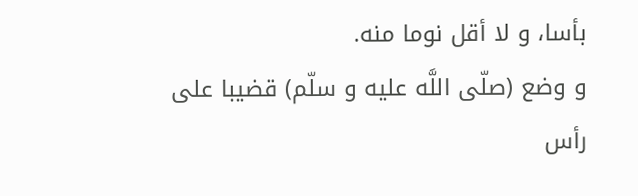بأسا، و لا أقل نوما منه.
و وضع (صلّى اللَّه عليه و سلّم) قضيبا على رأس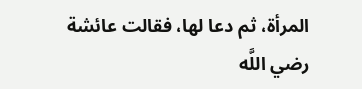المرأة، ثم دعا لها، فقالت عائشة رضي اللَّه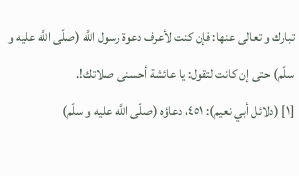تبارك و تعالى عنها: فإن كنت لأعرف دعوة رسول اللَّه (صلّى اللَّه عليه و سلّم) حتى إن كانت لتقول: يا عائشة أحسنى صلاتك!.
[١] (دلائل أبي نعيم): ٤٥١، دعاؤه (صلّى اللَّه عليه و سلّم)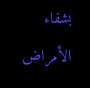بشفاء الأمراض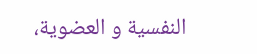النفسية و العضوية،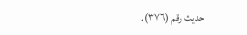حديث رقم (٣٧٦).